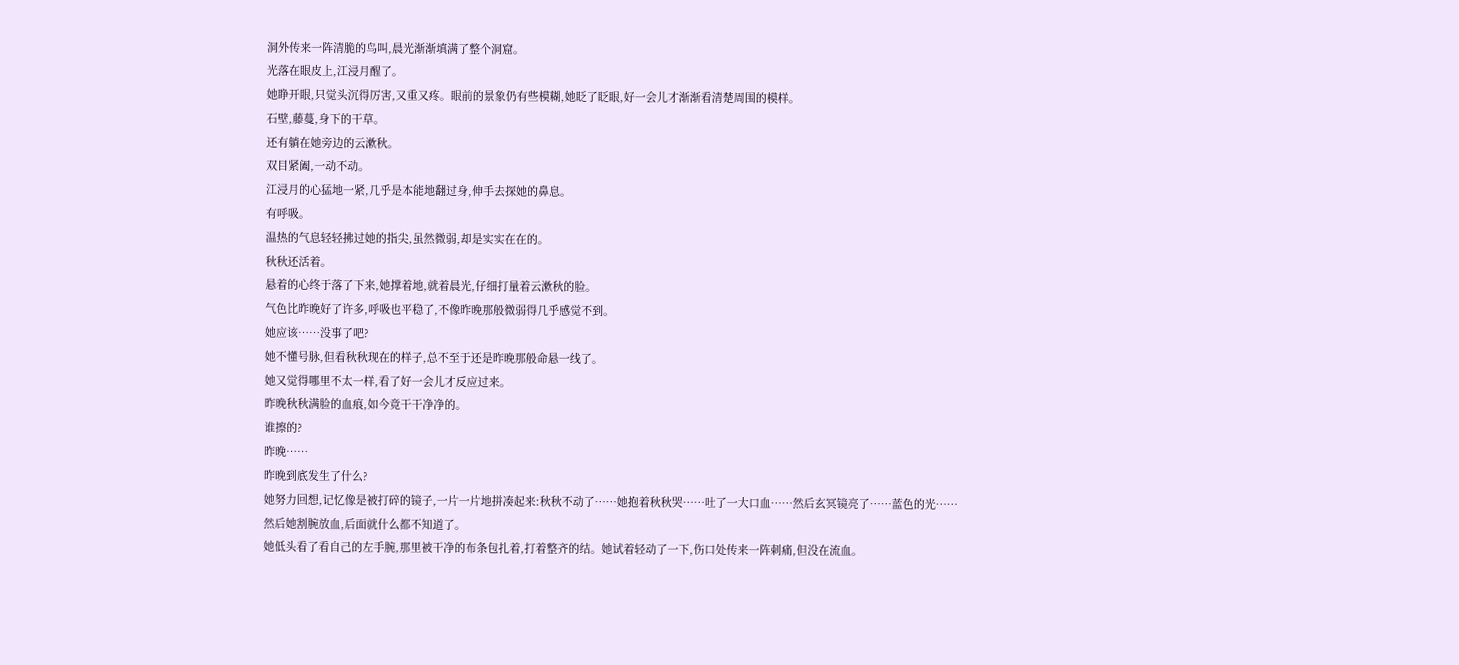洞外传来一阵清脆的鸟叫,晨光渐渐填满了整个洞窟。
光落在眼皮上,江浸月醒了。
她睁开眼,只觉头沉得厉害,又重又疼。眼前的景象仍有些模糊,她眨了眨眼,好一会儿才渐渐看清楚周围的模样。
石壁,藤蔓,身下的干草。
还有躺在她旁边的云漱秋。
双目紧阖,一动不动。
江浸月的心猛地一紧,几乎是本能地翻过身,伸手去探她的鼻息。
有呼吸。
温热的气息轻轻拂过她的指尖,虽然微弱,却是实实在在的。
秋秋还活着。
悬着的心终于落了下来,她撑着地,就着晨光,仔细打量着云漱秋的脸。
气色比昨晚好了许多,呼吸也平稳了,不像昨晚那般微弱得几乎感觉不到。
她应该……没事了吧?
她不懂号脉,但看秋秋现在的样子,总不至于还是昨晚那般命悬一线了。
她又觉得哪里不太一样,看了好一会儿才反应过来。
昨晚秋秋满脸的血痕,如今竟干干净净的。
谁擦的?
昨晚……
昨晚到底发生了什么?
她努力回想,记忆像是被打碎的镜子,一片一片地拼凑起来:秋秋不动了……她抱着秋秋哭……吐了一大口血……然后玄冥镜亮了……蓝色的光……
然后她割腕放血,后面就什么都不知道了。
她低头看了看自己的左手腕,那里被干净的布条包扎着,打着整齐的结。她试着轻动了一下,伤口处传来一阵刺痛,但没在流血。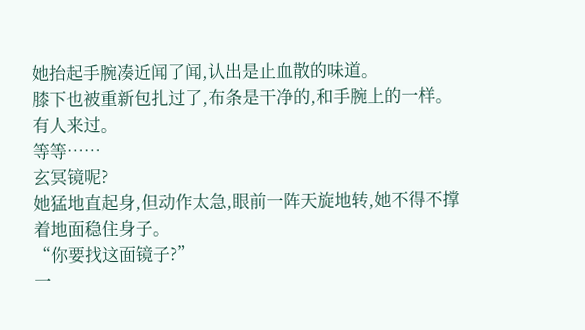她抬起手腕凑近闻了闻,认出是止血散的味道。
膝下也被重新包扎过了,布条是干净的,和手腕上的一样。
有人来过。
等等……
玄冥镜呢?
她猛地直起身,但动作太急,眼前一阵天旋地转,她不得不撑着地面稳住身子。
“你要找这面镜子?”
一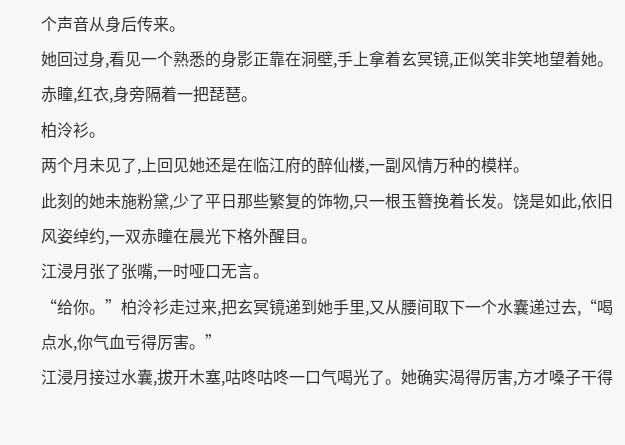个声音从身后传来。
她回过身,看见一个熟悉的身影正靠在洞壁,手上拿着玄冥镜,正似笑非笑地望着她。
赤瞳,红衣,身旁隔着一把琵琶。
柏泠衫。
两个月未见了,上回见她还是在临江府的醉仙楼,一副风情万种的模样。
此刻的她未施粉黛,少了平日那些繁复的饰物,只一根玉簪挽着长发。饶是如此,依旧风姿绰约,一双赤瞳在晨光下格外醒目。
江浸月张了张嘴,一时哑口无言。
“给你。”柏泠衫走过来,把玄冥镜递到她手里,又从腰间取下一个水囊递过去,“喝点水,你气血亏得厉害。”
江浸月接过水囊,拔开木塞,咕咚咕咚一口气喝光了。她确实渴得厉害,方才嗓子干得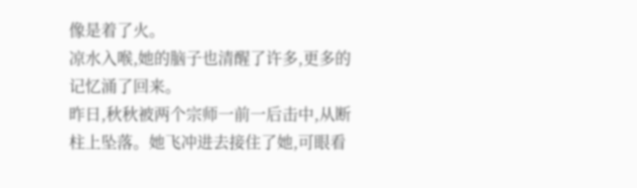像是着了火。
凉水入喉,她的脑子也清醒了许多,更多的记忆涌了回来。
昨日,秋秋被两个宗师一前一后击中,从断柱上坠落。她飞冲进去接住了她,可眼看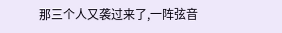那三个人又袭过来了,一阵弦音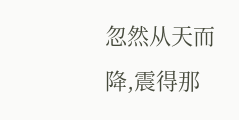忽然从天而降,震得那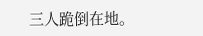三人跪倒在地。